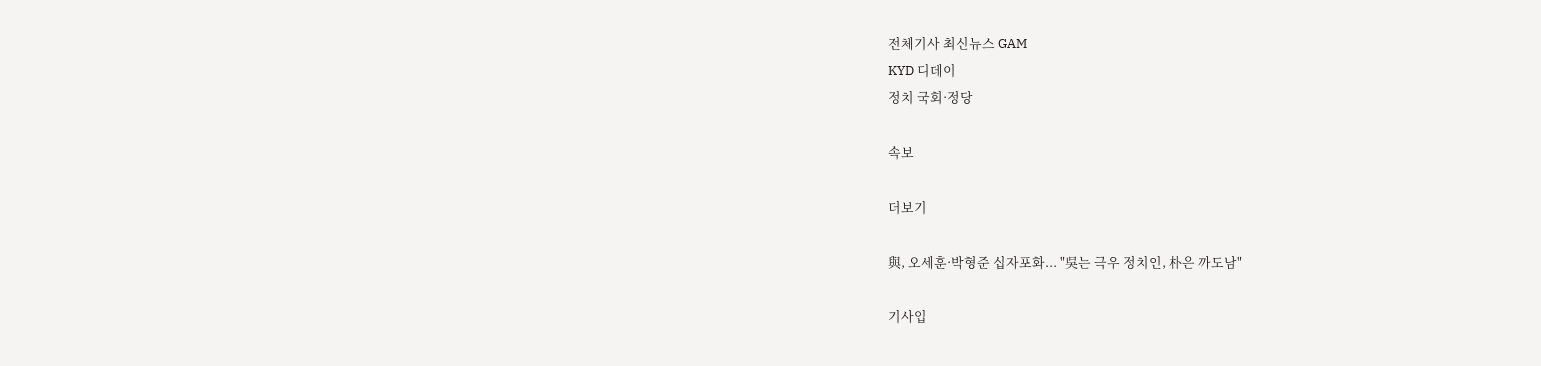전체기사 최신뉴스 GAM
KYD 디데이
정치 국회·정당

속보

더보기

與, 오세훈·박형준 십자포화... "吳는 극우 정치인, 朴은 까도남"

기사입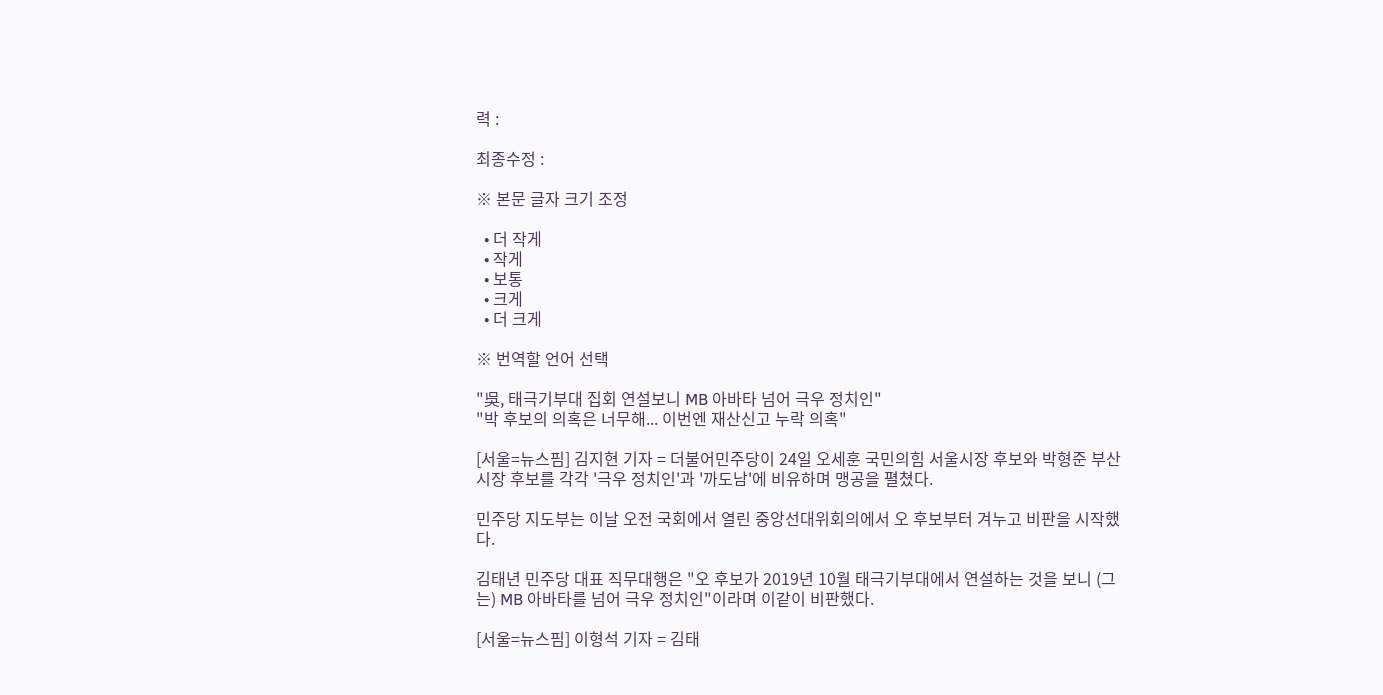력 :

최종수정 :

※ 본문 글자 크기 조정

  • 더 작게
  • 작게
  • 보통
  • 크게
  • 더 크게

※ 번역할 언어 선택

"吳, 태극기부대 집회 연설보니 MB 아바타 넘어 극우 정치인"
"박 후보의 의혹은 너무해... 이번엔 재산신고 누락 의혹"

[서울=뉴스핌] 김지현 기자 = 더불어민주당이 24일 오세훈 국민의힘 서울시장 후보와 박형준 부산시장 후보를 각각 '극우 정치인'과 '까도남'에 비유하며 맹공을 펼쳤다.

민주당 지도부는 이날 오전 국회에서 열린 중앙선대위회의에서 오 후보부터 겨누고 비판을 시작했다.

김태년 민주당 대표 직무대행은 "오 후보가 2019년 10월 태극기부대에서 연설하는 것을 보니 (그는) MB 아바타를 넘어 극우 정치인"이라며 이같이 비판했다.

[서울=뉴스핌] 이형석 기자 = 김태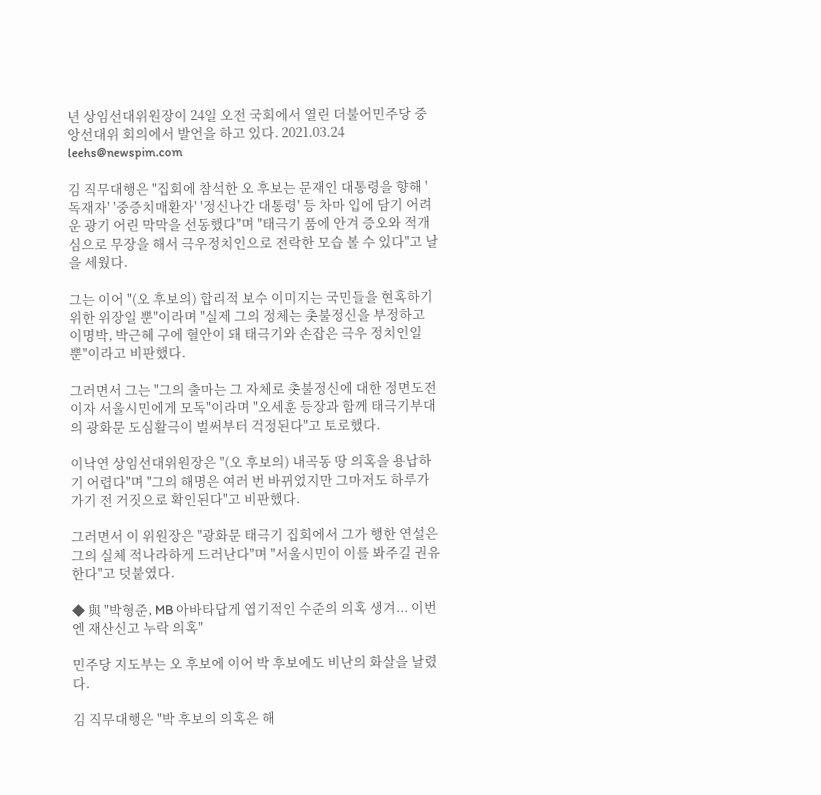년 상임선대위원장이 24일 오전 국회에서 열린 더불어민주당 중앙선대위 회의에서 발언을 하고 있다. 2021.03.24 leehs@newspim.com

김 직무대행은 "집회에 참석한 오 후보는 문재인 대통령을 향해 '독재자' '중증치매환자' '정신나간 대통령' 등 차마 입에 담기 어려운 광기 어린 막막을 선동했다"며 "태극기 품에 안겨 증오와 적개심으로 무장을 해서 극우정치인으로 전락한 모습 볼 수 있다"고 날을 세웠다.

그는 이어 "(오 후보의) 합리적 보수 이미지는 국민들을 현혹하기 위한 위장일 뿐"이라며 "실제 그의 정체는 촛불정신을 부정하고 이명박, 박근혜 구에 혈안이 돼 태극기와 손잡은 극우 정치인일 뿐"이라고 비판했다.

그러면서 그는 "그의 출마는 그 자체로 촛불정신에 대한 정면도전이자 서울시민에게 모독"이라며 "오세훈 등장과 함께 태극기부대의 광화문 도심활극이 벌써부터 걱정된다"고 토로했다.

이낙연 상임선대위원장은 "(오 후보의) 내곡동 땅 의혹을 용납하기 어렵다"며 "그의 해명은 여러 번 바뀌었지만 그마저도 하루가 가기 전 거짓으로 확인된다"고 비판했다.

그러면서 이 위원장은 "광화문 태극기 집회에서 그가 행한 연설은 그의 실체 적나라하게 드러난다"며 "서울시민이 이를 봐주길 권유한다"고 덧붙였다.

◆ 與 "박형준, MB 아바타답게 엽기적인 수준의 의혹 생겨... 이번엔 재산신고 누락 의혹"

민주당 지도부는 오 후보에 이어 박 후보에도 비난의 화살을 날렸다.

김 직무대행은 "박 후보의 의혹은 해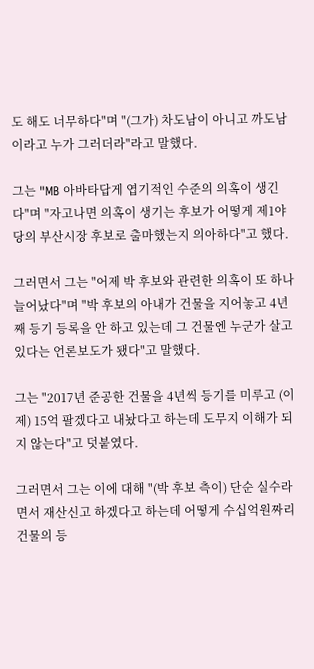도 해도 너무하다"며 "(그가) 차도남이 아니고 까도남이라고 누가 그러더라"라고 말했다.

그는 "MB 아바타답게 엽기적인 수준의 의혹이 생긴다"며 "자고나면 의혹이 생기는 후보가 어떻게 제1야당의 부산시장 후보로 출마했는지 의아하다"고 했다.

그러면서 그는 "어제 박 후보와 관련한 의혹이 또 하나 늘어났다"며 "박 후보의 아내가 건물을 지어놓고 4년째 등기 등록을 안 하고 있는데 그 건물엔 누군가 살고 있다는 언론보도가 됐다"고 말했다.

그는 "2017년 준공한 건물을 4년씩 등기를 미루고 (이제) 15억 팔겠다고 내놨다고 하는데 도무지 이해가 되지 않는다"고 덧붙였다.

그러면서 그는 이에 대해 "(박 후보 측이) 단순 실수라면서 재산신고 하겠다고 하는데 어떻게 수십억원짜리 건물의 등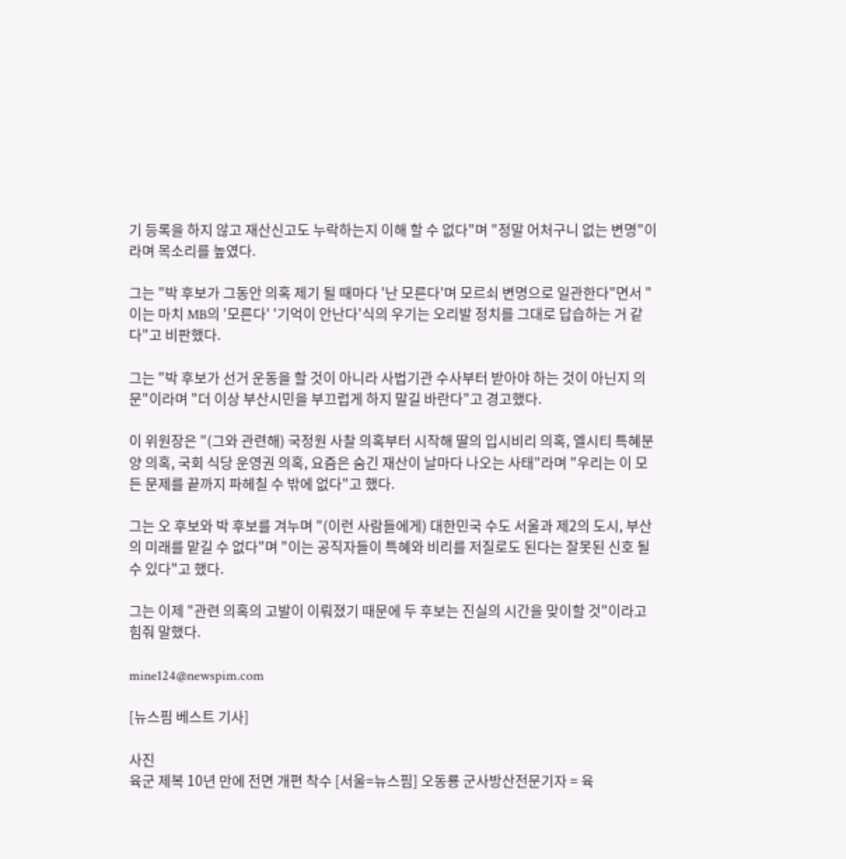기 등록을 하지 않고 재산신고도 누락하는지 이해 할 수 없다"며 "정말 어처구니 없는 변명"이라며 목소리를 높였다.

그는 "박 후보가 그동안 의혹 제기 될 때마다 '난 모른다'며 모르쇠 변명으로 일관한다"면서 "이는 마치 MB의 '모른다' '기억이 안난다'식의 우기는 오리발 정치를 그대로 답습하는 거 같다"고 비판했다.

그는 "박 후보가 선거 운동을 할 것이 아니라 사법기관 수사부터 받아야 하는 것이 아닌지 의문"이라며 "더 이상 부산시민을 부끄럽게 하지 말길 바란다"고 경고했다.

이 위원장은 "(그와 관련해) 국정원 사찰 의혹부터 시작해 딸의 입시비리 의혹, 엘시티 특혜분양 의혹, 국회 식당 운영권 의혹, 요즘은 숨긴 재산이 날마다 나오는 사태"라며 "우리는 이 모든 문제를 끝까지 파헤칠 수 밖에 없다"고 했다.

그는 오 후보와 박 후보를 겨누며 "(이런 사람들에게) 대한민국 수도 서울과 제2의 도시, 부산의 미래를 맡길 수 없다"며 "이는 공직자들이 특혜와 비리를 저질로도 된다는 잘못된 신호 될 수 있다"고 했다.

그는 이제 "관련 의혹의 고발이 이뤄졌기 때문에 두 후보는 진실의 시간을 맞이할 것"이라고 힘줘 말했다.

mine124@newspim.com

[뉴스핌 베스트 기사]

사진
육군 제복 10년 만에 전면 개편 착수 [서울=뉴스핌] 오동룡 군사방산전문기자 = 육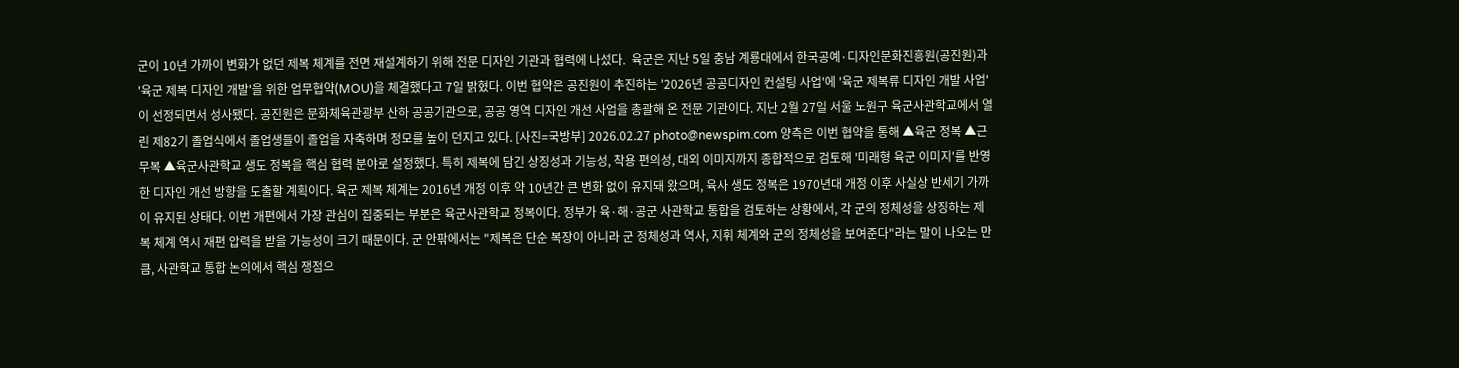군이 10년 가까이 변화가 없던 제복 체계를 전면 재설계하기 위해 전문 디자인 기관과 협력에 나섰다.  육군은 지난 5일 충남 계룡대에서 한국공예·디자인문화진흥원(공진원)과 '육군 제복 디자인 개발'을 위한 업무협약(MOU)을 체결했다고 7일 밝혔다. 이번 협약은 공진원이 추진하는 '2026년 공공디자인 컨설팅 사업'에 '육군 제복류 디자인 개발 사업'이 선정되면서 성사됐다. 공진원은 문화체육관광부 산하 공공기관으로, 공공 영역 디자인 개선 사업을 총괄해 온 전문 기관이다. 지난 2월 27일 서울 노원구 육군사관학교에서 열린 제82기 졸업식에서 졸업생들이 졸업을 자축하며 정모를 높이 던지고 있다. [사진=국방부] 2026.02.27 photo@newspim.com 양측은 이번 협약을 통해 ▲육군 정복 ▲근무복 ▲육군사관학교 생도 정복을 핵심 협력 분야로 설정했다. 특히 제복에 담긴 상징성과 기능성, 착용 편의성, 대외 이미지까지 종합적으로 검토해 '미래형 육군 이미지'를 반영한 디자인 개선 방향을 도출할 계획이다. 육군 제복 체계는 2016년 개정 이후 약 10년간 큰 변화 없이 유지돼 왔으며, 육사 생도 정복은 1970년대 개정 이후 사실상 반세기 가까이 유지된 상태다. 이번 개편에서 가장 관심이 집중되는 부분은 육군사관학교 정복이다. 정부가 육·해·공군 사관학교 통합을 검토하는 상황에서, 각 군의 정체성을 상징하는 제복 체계 역시 재편 압력을 받을 가능성이 크기 때문이다. 군 안팎에서는 "제복은 단순 복장이 아니라 군 정체성과 역사, 지휘 체계와 군의 정체성을 보여준다"라는 말이 나오는 만큼, 사관학교 통합 논의에서 핵심 쟁점으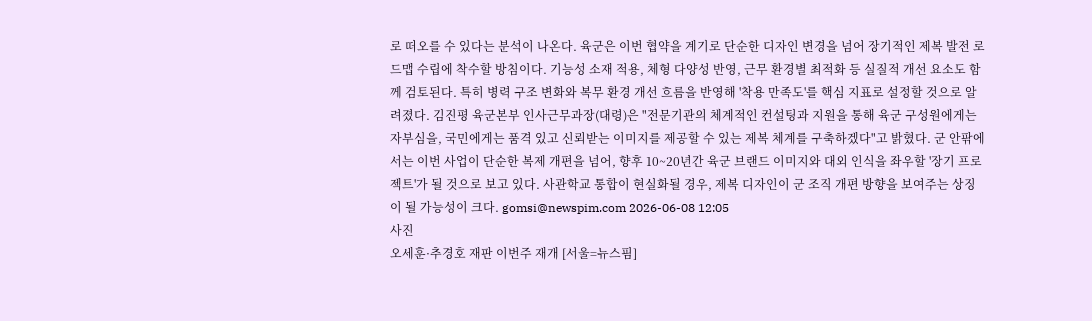로 떠오를 수 있다는 분석이 나온다. 육군은 이번 협약을 계기로 단순한 디자인 변경을 넘어 장기적인 제복 발전 로드맵 수립에 착수할 방침이다. 기능성 소재 적용, 체형 다양성 반영, 근무 환경별 최적화 등 실질적 개선 요소도 함께 검토된다. 특히 병력 구조 변화와 복무 환경 개선 흐름을 반영해 '착용 만족도'를 핵심 지표로 설정할 것으로 알려졌다. 김진평 육군본부 인사근무과장(대령)은 "전문기관의 체계적인 컨설팅과 지원을 통해 육군 구성원에게는 자부심을, 국민에게는 품격 있고 신뢰받는 이미지를 제공할 수 있는 제복 체계를 구축하겠다"고 밝혔다. 군 안팎에서는 이번 사업이 단순한 복제 개편을 넘어, 향후 10~20년간 육군 브랜드 이미지와 대외 인식을 좌우할 '장기 프로젝트'가 될 것으로 보고 있다. 사관학교 통합이 현실화될 경우, 제복 디자인이 군 조직 개편 방향을 보여주는 상징이 될 가능성이 크다. gomsi@newspim.com 2026-06-08 12:05
사진
오세훈·추경호 재판 이번주 재개 [서울=뉴스핌]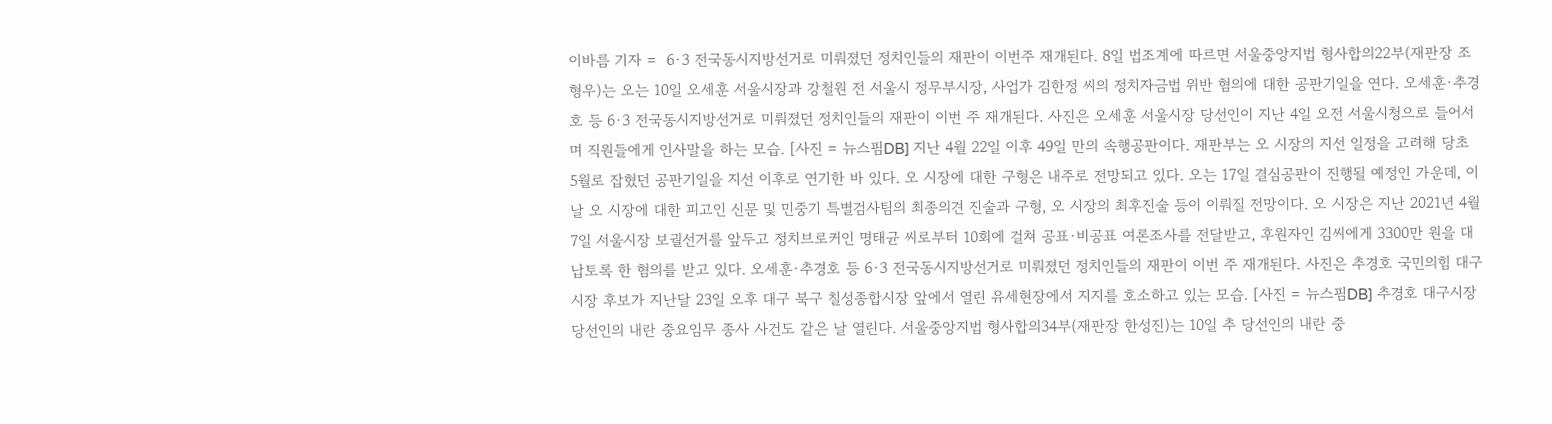이바름 기자 =  6·3 전국동시지방선거로 미뤄졌던 정치인들의 재판이 이번주 재개된다. 8일 법조계에 따르면 서울중앙지법 형사합의22부(재판장 조형우)는 오는 10일 오세훈 서울시장과 강철원 전 서울시 정무부시장, 사업가 김한정 씨의 정치자금법 위반 혐의에 대한 공판기일을 연다. 오세훈·추경호 등 6·3 전국동시지방선거로 미뤄졌던 정치인들의 재판이 이번 주 재개된다. 사진은 오세훈 서울시장 당선인이 지난 4일 오전 서울시청으로 들어서며 직원들에게 인사말을 하는 모습. [사진 = 뉴스핌DB] 지난 4월 22일 이후 49일 만의 속행공판이다. 재판부는 오 시장의 지선 일정을 고려해 당초 5월로 잡혔던 공판기일을 지선 이후로 연기한 바 있다. 오 시장에 대한 구형은 내주로 전망되고 있다. 오는 17일 결심공판이 진행될 예정인 가운데, 이날 오 시장에 대한 피고인 신문 및 민중기 특별검사팀의 최종의견 진술과 구형, 오 시장의 최후진술 등이 이뤄질 전망이다. 오 시장은 지난 2021년 4월 7일 서울시장 보궐선거를 앞두고 정치브로커인 명태균 씨로부터 10회에 걸쳐 공표·비공표 여론조사를 전달받고, 후원자인 김씨에게 3300만 원을 대납토록 한 혐의를 받고 있다. 오세훈·추경호 등 6·3 전국동시지방선거로 미뤄졌던 정치인들의 재판이 이번 주 재개된다. 사진은 추경호 국민의힘 대구시장 후보가 지난달 23일 오후 대구 북구 칠성종합시장 앞에서 열린 유세현장에서 지지를 호소하고 있는 모습. [사진 = 뉴스핌DB] 추경호 대구시장 당선인의 내란 중요임무 종사 사건도 같은 날 열린다. 서울중앙지법 형사합의34부(재판장 한성진)는 10일 추 당선인의 내란 중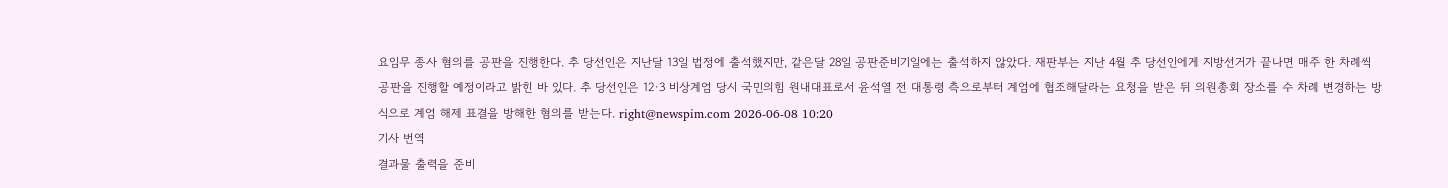요임무 종사 혐의를 공판을 진행한다. 추 당선인은 지난달 13일 법정에 출석했지만, 같은달 28일 공판준비기일에는 출석하지 않았다. 재판부는 지난 4월 추 당선인에게 지방선거가 끝나면 매주 한 차례씩 공판을 진행할 예정이라고 밝힌 바 있다. 추 당선인은 12·3 비상계엄 당시 국민의힘 원내대표로서 윤석열 전 대통령 측으로부터 계엄에 협조해달라는 요청을 받은 뒤 의원총회 장소를 수 차례 변경하는 방식으로 계엄 해제 표결을 방해한 혐의를 받는다. right@newspim.com 2026-06-08 10:20
기사 번역
결과물 출력을 준비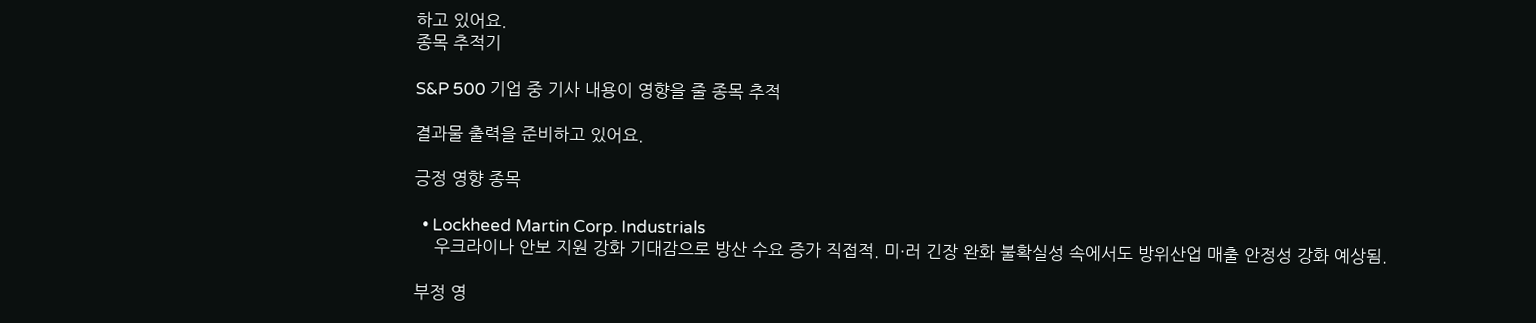하고 있어요.
종목 추적기

S&P 500 기업 중 기사 내용이 영향을 줄 종목 추적

결과물 출력을 준비하고 있어요.

긍정 영향 종목

  • Lockheed Martin Corp. Industrials
    우크라이나 안보 지원 강화 기대감으로 방산 수요 증가 직접적. 미·러 긴장 완화 불확실성 속에서도 방위산업 매출 안정성 강화 예상됨.

부정 영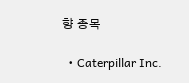향 종목

  • Caterpillar Inc.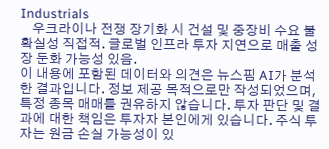Industrials
    우크라이나 전쟁 장기화 시 건설 및 중장비 수요 불확실성 직접적. 글로벌 인프라 투자 지연으로 매출 성장 둔화 가능성 있음.
이 내용에 포함된 데이터와 의견은 뉴스핌 AI가 분석한 결과입니다. 정보 제공 목적으로만 작성되었으며, 특정 종목 매매를 권유하지 않습니다. 투자 판단 및 결과에 대한 책임은 투자자 본인에게 있습니다. 주식 투자는 원금 손실 가능성이 있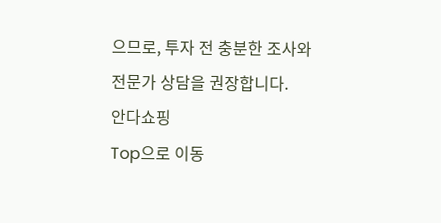으므로, 투자 전 충분한 조사와 전문가 상담을 권장합니다.
안다쇼핑
Top으로 이동